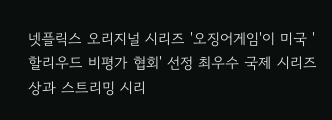넷플릭스 오리지널 시리즈 '오징어게임'이 미국 '할리우드 비평가 협회' 선정 최우수 국제 시리즈상과 스트리밍 시리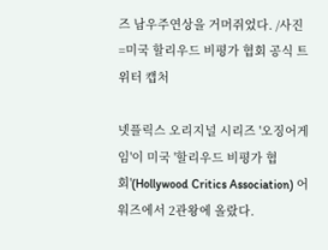즈 남우주연상을 거머쥐었다. /사진=미국 할리우드 비평가 협회 공식 트위터 캡처

넷플릭스 오리지널 시리즈 '오징어게임'이 미국 '할리우드 비평가 협회'(Hollywood Critics Association) 어워즈에서 2관왕에 올랐다.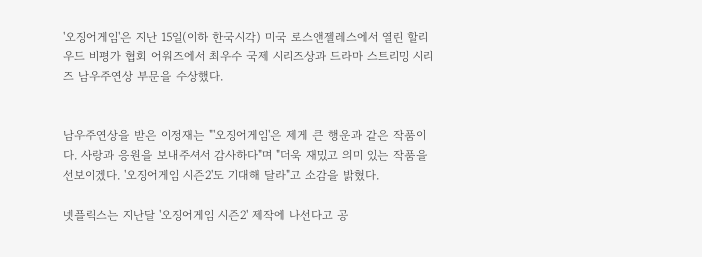'오징어게임'은 지난 15일(이하 한국시각) 미국 로스앤젤레스에서 열린 할리우드 비평가 협회 어워즈에서 최우수 국제 시리즈상과 드라마 스트리밍 시리즈 남우주연상 부문을 수상했다.


남우주연상을 받은 이정재는 "'오징어게임'은 제게 큰 행운과 같은 작품이다. 사랑과 응원을 보내주셔서 감사하다"며 "더욱 재밌고 의미 있는 작품을 선보이겠다. '오징어게임 시즌2'도 기대해 달라"고 소감을 밝혔다.

넷플릭스는 지난달 '오징어게임 시즌2' 제작에 나선다고 공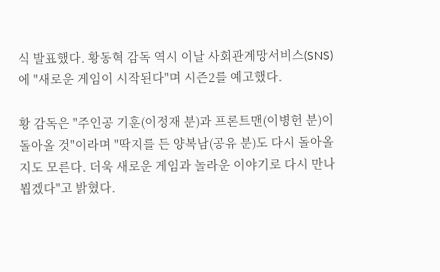식 발표했다. 황동혁 감독 역시 이날 사회관계망서비스(SNS)에 "새로운 게임이 시작된다"며 시즌2를 예고했다.

황 감독은 "주인공 기훈(이정재 분)과 프론트맨(이병헌 분)이 돌아올 것"이라며 "딱지를 든 양복남(공유 분)도 다시 돌아올지도 모른다. 더욱 새로운 게임과 놀라운 이야기로 다시 만나 뵙겠다"고 밝혔다.